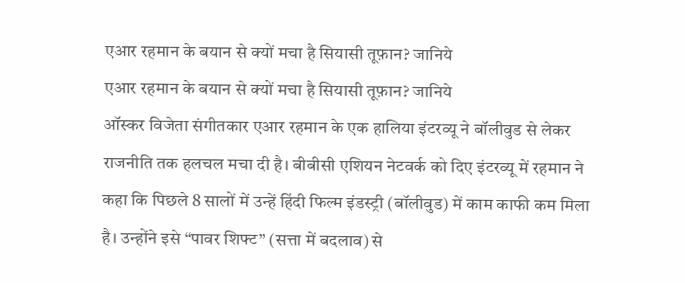एआर रहमान के बयान से क्यों मचा है सियासी तूफ़ान? जानिये
एआर रहमान के बयान से क्यों मचा है सियासी तूफ़ान? जानिये
ऑस्कर विजेता संगीतकार एआर रहमान के एक हालिया इंटरव्यू ने बॉलीवुड से लेकर राजनीति तक हलचल मचा दी है। बीबीसी एशियन नेटवर्क को दिए इंटरव्यू में रहमान ने कहा कि पिछले 8 सालों में उन्हें हिंदी फिल्म इंडस्ट्री (बॉलीवुड) में काम काफी कम मिला है। उन्होंने इसे “पावर शिफ्ट” (सत्ता में बदलाव) से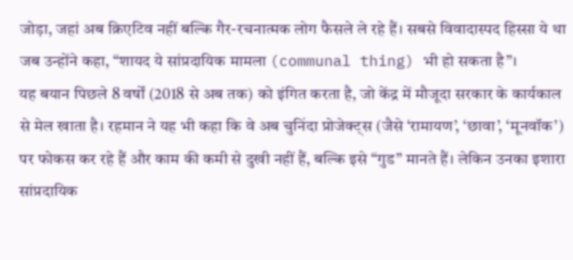जोड़ा, जहां अब क्रिएटिव नहीं बल्कि गैर-रचनात्मक लोग फैसले ले रहे हैं। सबसे विवादास्पद हिस्सा ये था जब उन्होंने कहा, “शायद ये सांप्रदायिक मामला (communal thing) भी हो सकता है”।
यह बयान पिछले 8 वर्षों (2018 से अब तक) को इंगित करता है, जो केंद्र में मौजूदा सरकार के कार्यकाल से मेल खाता है। रहमान ने यह भी कहा कि वे अब चुनिंदा प्रोजेक्ट्स (जैसे ‘रामायण’, ‘छावा’, ‘मूनवॉक’) पर फोकस कर रहे हैं और काम की कमी से दुखी नहीं हैं, बल्कि इसे “गुड” मानते हैं। लेकिन उनका इशारा सांप्रदायिक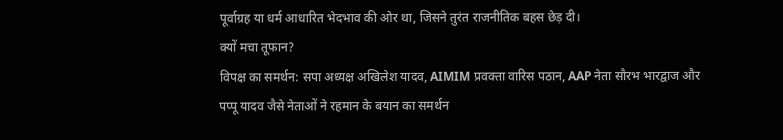पूर्वाग्रह या धर्म आधारित भेदभाव की ओर था, जिसने तुरंत राजनीतिक बहस छेड़ दी।
क्यों मचा तूफान?
विपक्ष का समर्थन: सपा अध्यक्ष अखिलेश यादव, AIMIM प्रवक्ता वारिस पठान, AAP नेता सौरभ भारद्वाज और पप्पू यादव जैसे नेताओं ने रहमान के बयान का समर्थन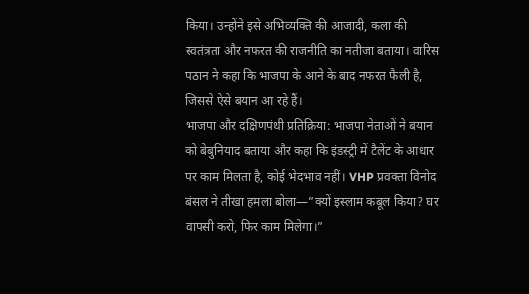किया। उन्होंने इसे अभिव्यक्ति की आजादी, कला की स्वतंत्रता और नफरत की राजनीति का नतीजा बताया। वारिस पठान ने कहा कि भाजपा के आने के बाद नफरत फैली है, जिससे ऐसे बयान आ रहे हैं।
भाजपा और दक्षिणपंथी प्रतिक्रिया: भाजपा नेताओं ने बयान को बेबुनियाद बताया और कहा कि इंडस्ट्री में टैलेंट के आधार पर काम मिलता है, कोई भेदभाव नहीं। VHP प्रवक्ता विनोद बंसल ने तीखा हमला बोला—”क्यों इस्लाम कबूल किया? घर वापसी करो, फिर काम मिलेगा।”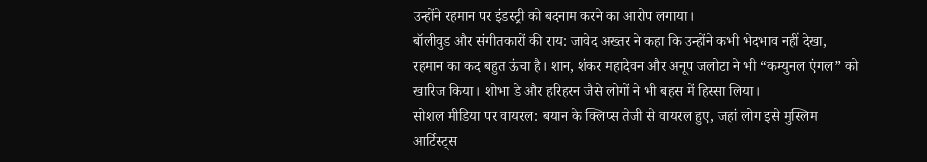उन्होंने रहमान पर इंडस्ट्री को बदनाम करने का आरोप लगाया।
बॉलीवुड और संगीतकारों की राय: जावेद अख्तर ने कहा कि उन्होंने कभी भेदभाव नहीं देखा, रहमान का कद बहुत ऊंचा है। शान, शंकर महादेवन और अनूप जलोटा ने भी “कम्युनल एंगल” को खारिज किया। शोभा डे और हरिहरन जैसे लोगों ने भी बहस में हिस्सा लिया।
सोशल मीडिया पर वायरल: बयान के क्लिप्स तेजी से वायरल हुए, जहां लोग इसे मुस्लिम आर्टिस्ट्स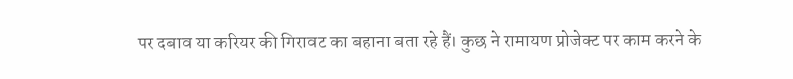पर दबाव या करियर की गिरावट का बहाना बता रहे हैं। कुछ ने रामायण प्रोजेक्ट पर काम करने के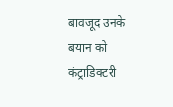बावजूद उनके बयान को कंट्राडिक्टरी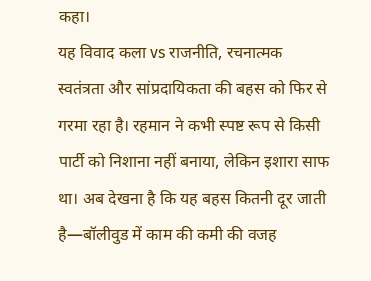कहा।
यह विवाद कला vs राजनीति, रचनात्मक स्वतंत्रता और सांप्रदायिकता की बहस को फिर से गरमा रहा है। रहमान ने कभी स्पष्ट रूप से किसी पार्टी को निशाना नहीं बनाया, लेकिन इशारा साफ था। अब देखना है कि यह बहस कितनी दूर जाती है—बॉलीवुड में काम की कमी की वजह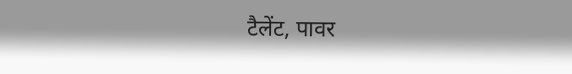टैलेंट, पावर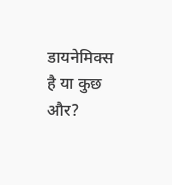डायनेमिक्स है या कुछ और?